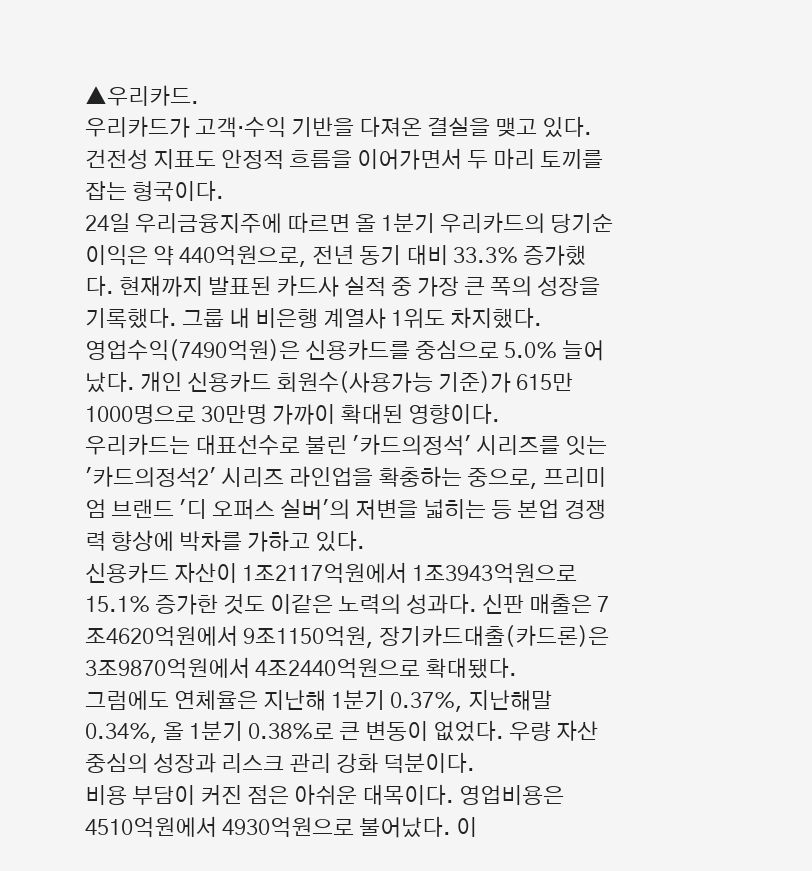▲우리카드.
우리카드가 고객·수익 기반을 다져온 결실을 맺고 있다. 건전성 지표도 안정적 흐름을 이어가면서 두 마리 토끼를 잡는 형국이다.
24일 우리금융지주에 따르면 올 1분기 우리카드의 당기순이익은 약 440억원으로, 전년 동기 대비 33.3% 증가했다. 현재까지 발표된 카드사 실적 중 가장 큰 폭의 성장을 기록했다. 그룹 내 비은행 계열사 1위도 차지했다.
영업수익(7490억원)은 신용카드를 중심으로 5.0% 늘어났다. 개인 신용카드 회원수(사용가능 기준)가 615만1000명으로 30만명 가까이 확대된 영향이다.
우리카드는 대표선수로 불린 '카드의정석' 시리즈를 잇는 '카드의정석2' 시리즈 라인업을 확충하는 중으로, 프리미엄 브랜드 '디 오퍼스 실버'의 저변을 넓히는 등 본업 경쟁력 향상에 박차를 가하고 있다.
신용카드 자산이 1조2117억원에서 1조3943억원으로 15.1% 증가한 것도 이같은 노력의 성과다. 신판 매출은 7조4620억원에서 9조1150억원, 장기카드대출(카드론)은 3조9870억원에서 4조2440억원으로 확대됐다.
그럼에도 연체율은 지난해 1분기 0.37%, 지난해말 0.34%, 올 1분기 0.38%로 큰 변동이 없었다. 우량 자산 중심의 성장과 리스크 관리 강화 덕분이다.
비용 부담이 커진 점은 아쉬운 대목이다. 영업비용은 4510억원에서 4930억원으로 불어났다. 이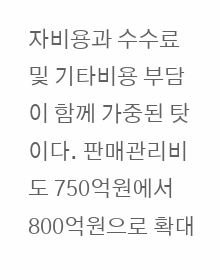자비용과 수수료 및 기타비용 부담이 함께 가중된 탓이다. 판매관리비도 750억원에서 800억원으로 확대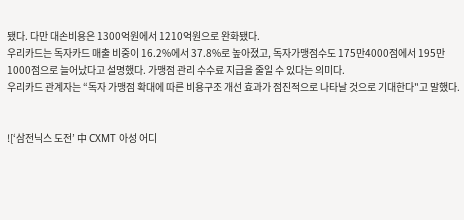됐다. 다만 대손비용은 1300억원에서 1210억원으로 완화됐다.
우리카드는 독자카드 매출 비중이 16.2%에서 37.8%로 높아졌고, 독자가맹점수도 175만4000점에서 195만1000점으로 늘어났다고 설명했다. 가맹점 관리 수수료 지급을 줄일 수 있다는 의미다.
우리카드 관계자는 “독자 가맹점 확대에 따른 비용구조 개선 효과가 점진적으로 나타날 것으로 기대한다"고 말했다.


![‘삼전닉스 도전’ 中 CXMT 아성 어디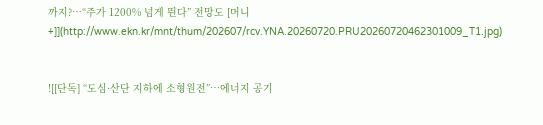까지?…“주가 1200% 넘게 뛴다” 전망도 [머니+]](http://www.ekn.kr/mnt/thum/202607/rcv.YNA.20260720.PRU20260720462301009_T1.jpg)


![[단독] “도심·산단 지하에 소형원전”…에너지 공기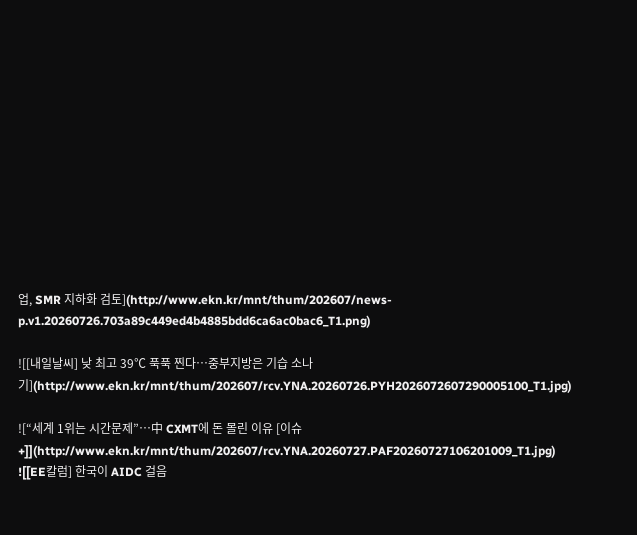업, SMR 지하화 검토](http://www.ekn.kr/mnt/thum/202607/news-p.v1.20260726.703a89c449ed4b4885bdd6ca6ac0bac6_T1.png)

![[내일날씨] 낮 최고 39℃ 푹푹 찐다…중부지방은 기습 소나기](http://www.ekn.kr/mnt/thum/202607/rcv.YNA.20260726.PYH2026072607290005100_T1.jpg)

![“세계 1위는 시간문제”…中 CXMT에 돈 몰린 이유 [이슈+]](http://www.ekn.kr/mnt/thum/202607/rcv.YNA.20260727.PAF20260727106201009_T1.jpg)
![[EE칼럼] 한국이 AIDC 걸음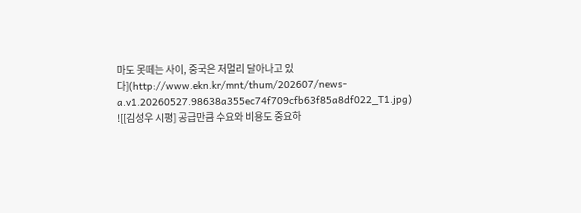마도 못떼는 사이, 중국은 저멀리 달아나고 있다](http://www.ekn.kr/mnt/thum/202607/news-a.v1.20260527.98638a355ec74f709cfb63f85a8df022_T1.jpg)
![[김성우 시평] 공급만큼 수요와 비용도 중요하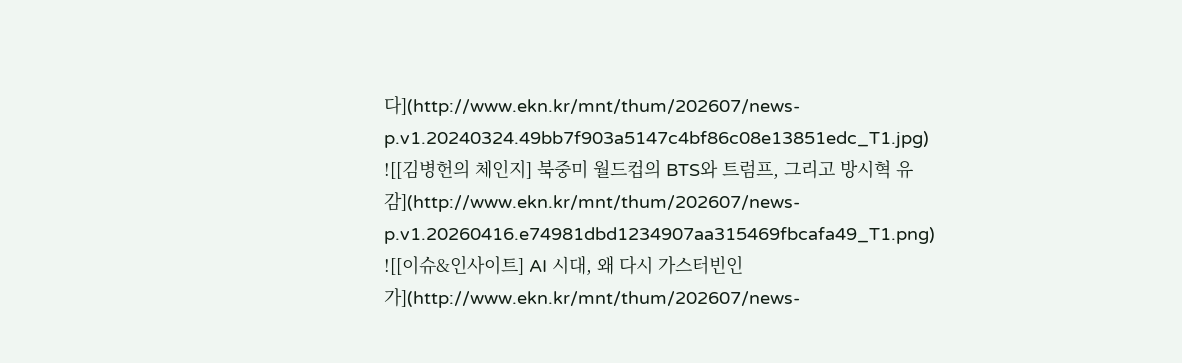다](http://www.ekn.kr/mnt/thum/202607/news-p.v1.20240324.49bb7f903a5147c4bf86c08e13851edc_T1.jpg)
![[김병헌의 체인지] 북중미 월드컵의 BTS와 트럼프, 그리고 방시혁 유감](http://www.ekn.kr/mnt/thum/202607/news-p.v1.20260416.e74981dbd1234907aa315469fbcafa49_T1.png)
![[이슈&인사이트] AI 시대, 왜 다시 가스터빈인가](http://www.ekn.kr/mnt/thum/202607/news-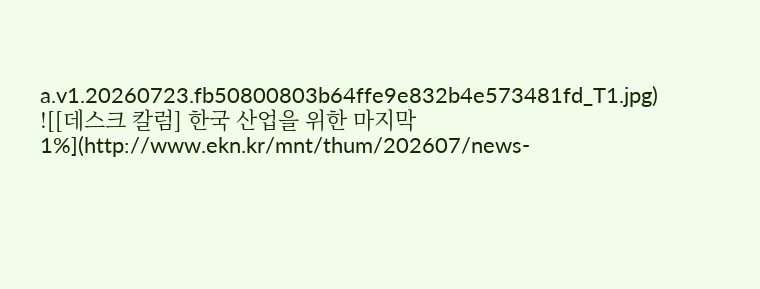a.v1.20260723.fb50800803b64ffe9e832b4e573481fd_T1.jpg)
![[데스크 칼럼] 한국 산업을 위한 마지막 1%](http://www.ekn.kr/mnt/thum/202607/news-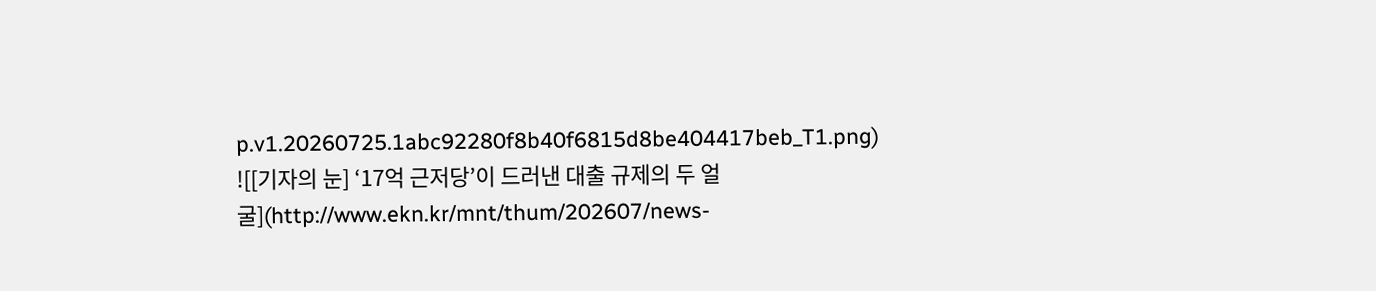p.v1.20260725.1abc92280f8b40f6815d8be404417beb_T1.png)
![[기자의 눈] ‘17억 근저당’이 드러낸 대출 규제의 두 얼굴](http://www.ekn.kr/mnt/thum/202607/news-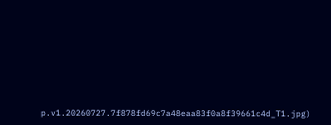p.v1.20260727.7f878fd69c7a48eaa83f0a8f39661c4d_T1.jpg)